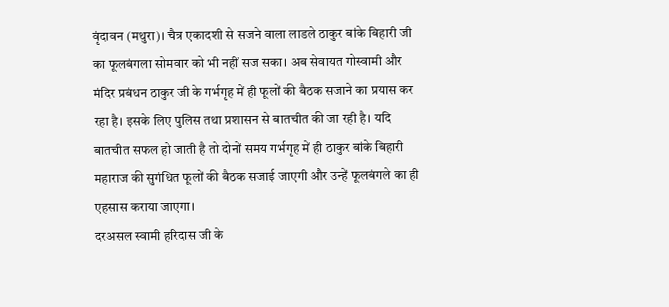वृंदावन (मथुरा)। चैत्र एकादशी से सजने वाला लाडले ठाकुर बांके बिहारी जी का फूलबंगला सोमवार को भी नहीं सज सका। अब सेवायत गोस्वामी और मंदिर प्रबंधन ठाकुर जी के गर्भगृह में ही फूलों की बैठक सजाने का प्रयास कर रहा है। इसके लिए पुलिस तथा प्रशासन से बातचीत की जा रही है। यदि बातचीत सफल हो जाती है तो दोनों समय गर्भगृह में ही ठाकुर बांके बिहारी महाराज की सुगंधित फूलों की बैठक सजाई जाएगी और उन्हें फूलबंगले का ही एहसास कराया जाएगा।
दरअसल स्वामी हरिदास जी के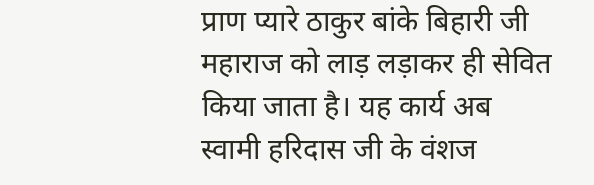प्राण प्यारे ठाकुर बांके बिहारी जी महाराज को लाड़ लड़ाकर ही सेवित किया जाता है। यह कार्य अब स्वामी हरिदास जी के वंशज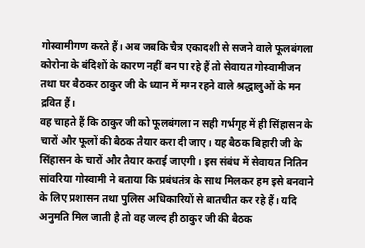गोस्वामीगण करते हैं। अब जबकि चैत्र एकादशी से सजने वाले फूलबंगला कोरोना के बंदिशों के कारण नहीं बन पा रहे हैं तो सेवायत गोस्वामीजन तथा घर बैठकर ठाकुर जी के ध्यान में मग्न रहने वाले श्रद्धालुओं के मन द्रवित हैं।
वह चाहते हैं कि ठाकुर जी को फूलबंगला न सही गर्भगृह में ही सिंहासन के चारों और फूलों की बैठक तैयार करा दी जाए। यह बैठक बिहारी जी के सिंहासन के चारों और तैयार कराई जाएगी। इस संबंध में सेवायत नितिन सांवरिया गोस्वामी ने बताया कि प्रबंधतंत्र के साथ मिलकर हम इसे बनवाने के लिए प्रशासन तथा पुलिस अधिकारियों से बातचीत कर रहे हैं। यदि अनुमति मिल जाती है तो वह जल्द ही ठाकुर जी की बैठक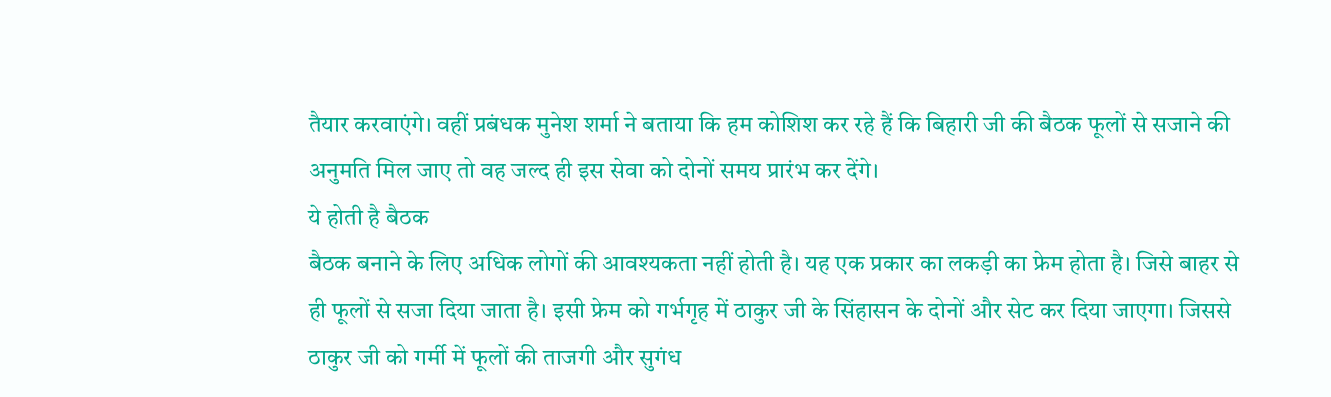तैयार करवाएंगे। वहीं प्रबंधक मुनेश शर्मा ने बताया कि हम कोशिश कर रहे हैं कि बिहारी जी की बैठक फूलों से सजाने की अनुमति मिल जाए तो वह जल्द ही इस सेवा को दोनों समय प्रारंभ कर देंगे।
ये होती है बैठक
बैठक बनाने के लिए अधिक लोगों की आवश्यकता नहीं होती है। यह एक प्रकार का लकड़ी का फ्रेम होता है। जिसे बाहर से ही फूलों से सजा दिया जाता है। इसी फ्रेम को गर्भगृह में ठाकुर जी के सिंहासन के दोनों और सेट कर दिया जाएगा। जिससे ठाकुर जी को गर्मी में फूलों की ताजगी और सुगंध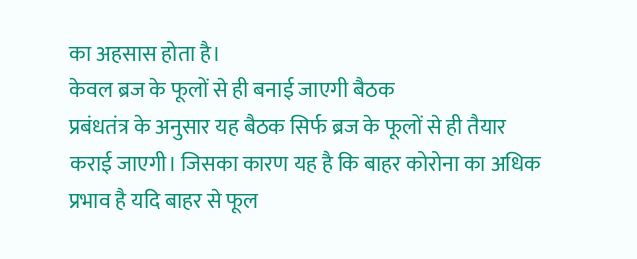का अहसास होता है।
केवल ब्रज के फूलों से ही बनाई जाएगी बैठक
प्रबंधतंत्र के अनुसार यह बैठक सिर्फ ब्रज के फूलों से ही तैयार कराई जाएगी। जिसका कारण यह है कि बाहर कोरोना का अधिक प्रभाव है यदि बाहर से फूल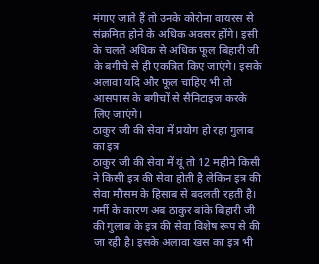मंगाए जाते हैं तो उनके कोरोना वायरस से संक्रमित होने के अधिक अवसर होंगे। इसी के चलते अधिक से अधिक फूल बिहारी जी के बगीचे से ही एकत्रित किए जाएंगे। इसके अलावा यदि और फूल चाहिए भी तो आसपास के बगीचों से सैनिटाइज करके लिए जाएंगे।
ठाकुर जी की सेवा में प्रयोग हो रहा गुलाब का इत्र
ठाकुर जी की सेवा में यूं तो 12 महीने किसी ने किसी इत्र की सेवा होती है लेकिन इत्र की सेवा मौसम के हिसाब से बदलती रहती है। गर्मी के कारण अब ठाकुर बांके बिहारी जी की गुलाब के इत्र की सेवा विशेष रूप से की जा रही है। इसके अलावा खस का इत्र भी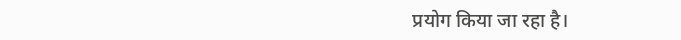प्रयोग किया जा रहा है।